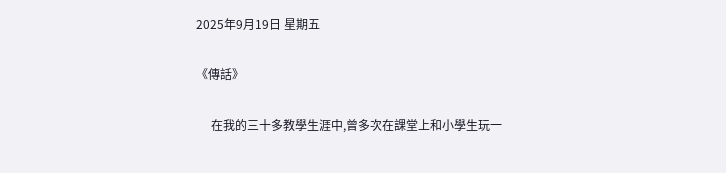2025年9月19日 星期五

《傳話》

     在我的三十多教學生涯中,曾多次在課堂上和小學生玩一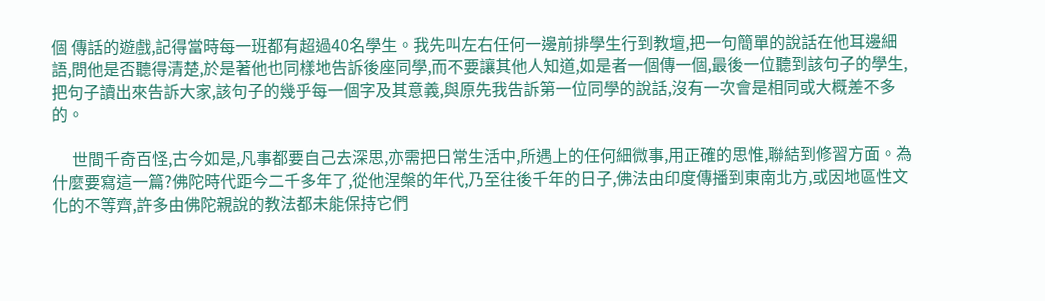個 傳話的遊戲,記得當時每一班都有超過40名學生。我先叫左右任何一邊前排學生行到教壇,把一句簡單的說話在他耳邊細語,問他是否聽得清楚,於是著他也同樣地告訴後座同學,而不要讓其他人知道,如是者一個傳一個,最後一位聽到該句子的學生,把句子讀出來告訴大家,該句子的幾乎每一個字及其意義,與原先我告訴第一位同學的說話,沒有一次會是相同或大概差不多的。

     世間千奇百怪,古今如是,凡事都要自己去深思,亦需把日常生活中,所遇上的任何細微事,用正確的思惟,聯結到修習方面。為什麼要寫這一篇?佛陀時代距今二千多年了,從他涅槃的年代,乃至往後千年的日子,佛法由印度傳播到東南北方,或因地區性文化的不等齊,許多由佛陀親說的教法都未能保持它們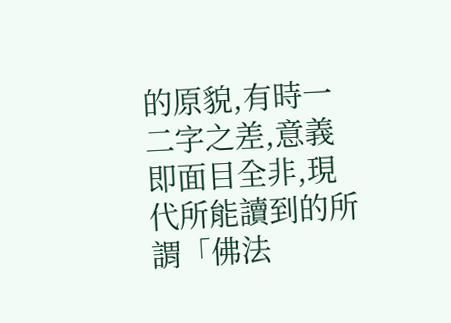的原貌,有時一二字之差,意義即面目全非,現代所能讀到的所謂「佛法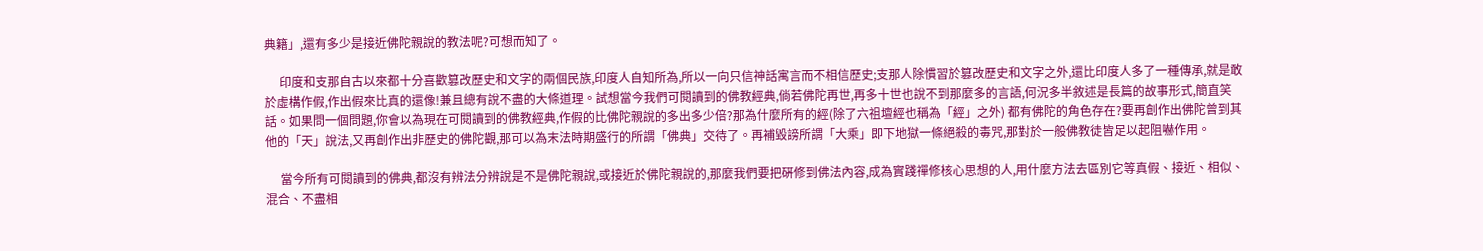典籍」,還有多少是接近佛陀親說的教法呢?可想而知了。

     印度和支那自古以來都十分喜歡篡改歷史和文字的兩個民族,印度人自知所為,所以一向只信神話寓言而不相信歷史;支那人除慣習於篡改歷史和文字之外,還比印度人多了一種傳承,就是敢於虛構作假,作出假來比真的還像!兼且總有說不盡的大條道理。試想當今我們可閱讀到的佛教經典,倘若佛陀再世,再多十世也說不到那麼多的言語,何況多半敘述是長篇的故事形式,簡直笑話。如果問一個問題,你會以為現在可閱讀到的佛教經典,作假的比佛陀親說的多出多少倍?那為什麼所有的經(除了六祖壇經也稱為「經」之外) 都有佛陀的角色存在?要再創作出佛陀曾到其他的「天」說法,又再創作出非歷史的佛陀觀,那可以為末法時期盛行的所謂「佛典」交待了。再補毀謗所謂「大乘」即下地獄一條絕殺的毒咒,那對於一般佛教徒皆足以起阻嚇作用。

     當今所有可閱讀到的佛典,都沒有辨法分辨說是不是佛陀親說,或接近於佛陀親說的,那麼我們要把硏修到佛法內容,成為實踐禪修核心思想的人,用什麼方法去區別它等真假、接近、相似、混合、不盡相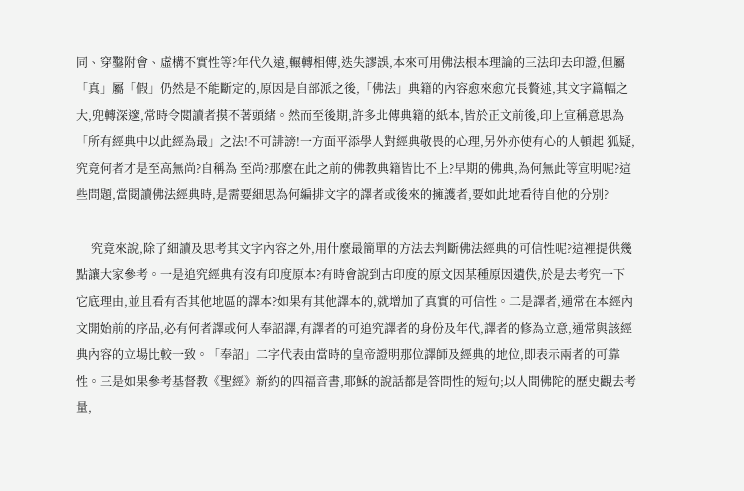同、穿鑿附會、虛構不實性等?年代久遠,輾轉相傳,迭失謬誤,本來可用佛法根本理論的三法印去印證,但屬「真」屬「假」仍然是不能斷定的,原因是自部派之後,「佛法」典籍的內容愈來愈宂長贅述,其文字篇幅之大,兜轉深邃,常時令閲讀者摸不著頭緒。然而至後期,許多北傳典籍的紙本,皆於正文前後,印上宣稱意思為「所有經典中以此經為最」之法!不可誹謗!一方面平添學人對經典敬畏的心理,另外亦使有心的人頓起 狐疑,究竟何者才是至高無尚?自稱為 至尚?那麼在此之前的佛教典籍皆比不上?早期的佛典,為何無此等宣明呢?這些問題,當閱讀佛法經典時,是需要細思為何編排文字的譯者或後來的擁護者,要如此地看待自他的分別?

     究竟來說,除了細讀及思考其文字內容之外,用什麼最簡單的方法去判斷佛法經典的可信性呢?這裡提供幾點讓大家參考。一是追究經典有沒有印度原本?有時會說到古印度的原文因某種原因遺佚,於是去考究一下它底理由,並且看有否其他地區的譯本?如果有其他譯本的,就增加了真實的可信性。二是譯者,通常在本經內文開始前的序品,必有何者譯或何人奉詔譯,有譯者的可追究譯者的身份及年代,譯者的修為立意,通常與該經典內容的立場比較一致。「奉詔」二字代表由當時的皇帝證明那位譯師及經典的地位,即表示兩者的可靠性。三是如果參考基督教《聖經》新約的四福音書,耶穌的說話都是答問性的短句;以人間佛陀的歷史觀去考量,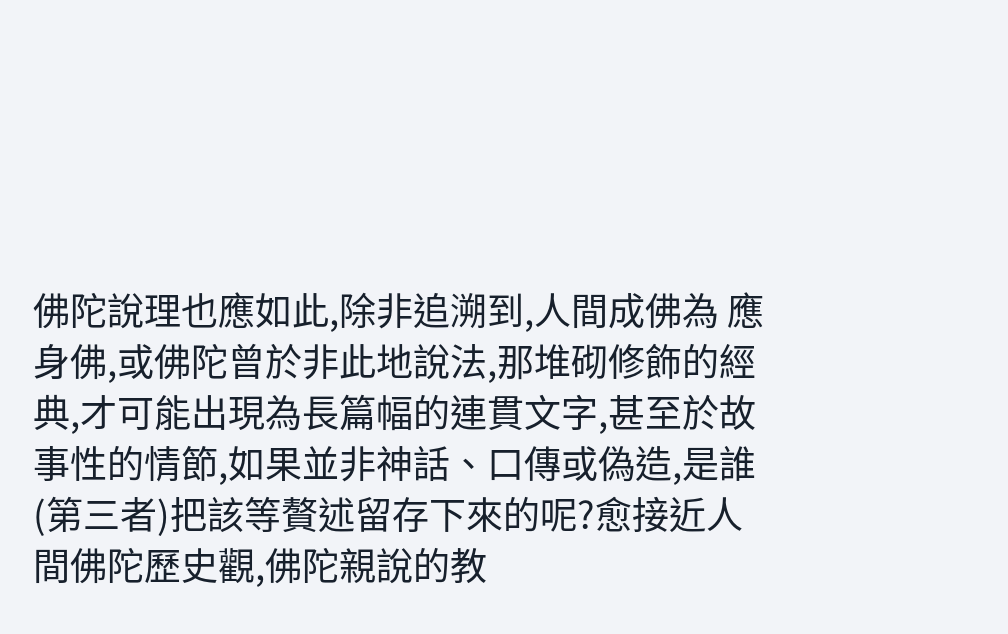佛陀說理也應如此,除非追溯到,人間成佛為 應身佛,或佛陀曾於非此地說法,那堆砌修飾的經典,才可能出現為長篇幅的連貫文字,甚至於故事性的情節,如果並非神話、口傳或偽造,是誰(第三者)把該等贅述留存下來的呢?愈接近人間佛陀歷史觀,佛陀親說的教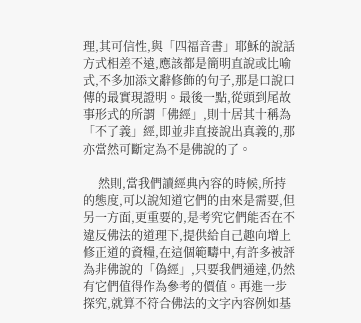理,其可信性,與「四福音書」耶穌的說話方式相差不遠,應該都是簡明直說或比喻式,不多加添文辭修飾的句子,那是口說口傳的最實現證明。最後一點,從頭到尾故事形式的所謂「佛經」,則十居其十稱為「不了義」經,即並非直接說出真義的,那亦當然可斷定為不是佛說的了。

     然則,當我們讀經典內容的時候,所持的態度,可以說知道它們的由來是需要,但另一方面,更重要的,是考究它們能否在不違反佛法的道理下,提供給自己趣向增上修正道的資糧,在這個範疇中,有許多被評為非佛說的「偽經」,只要我們通達,仍然有它們值得作為參考的價值。再進一步探究,就算不符合佛法的文字內容例如基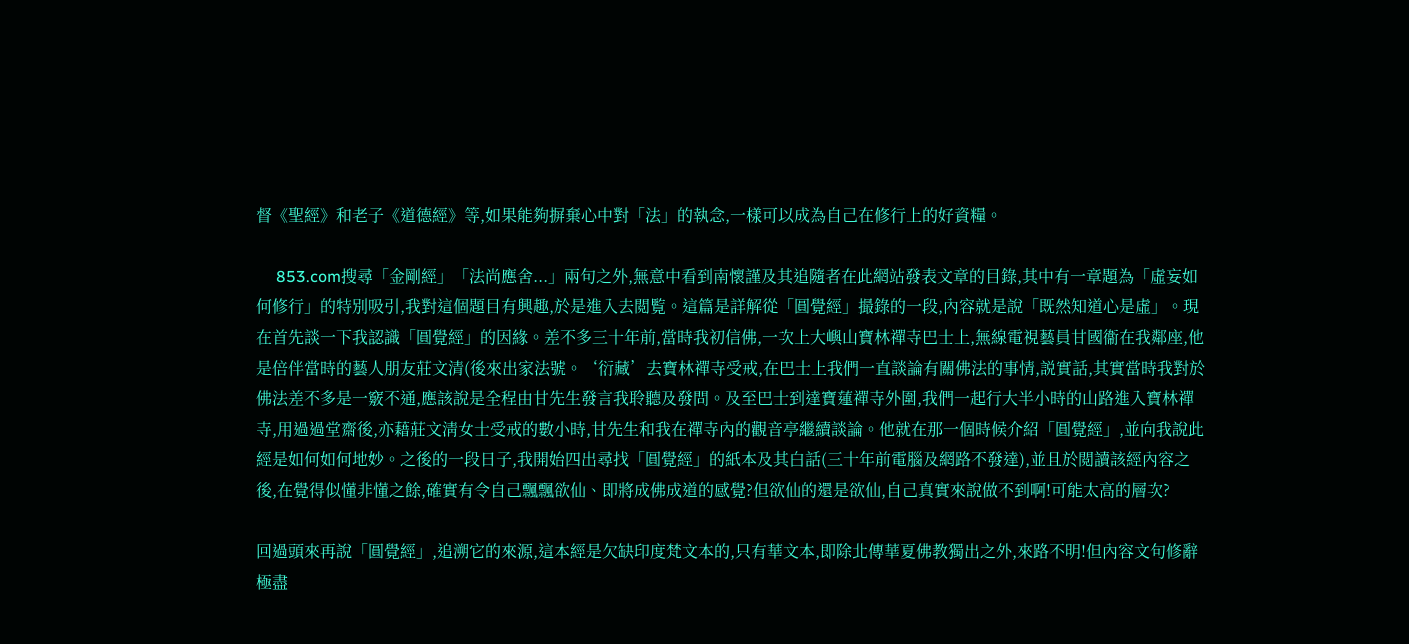督《聖經》和老子《道德經》等,如果能夠摒棄心中對「法」的執念,一樣可以成為自己在修行上的好資糧。

     853.com搜尋「金剛經」「法尚應舍...」兩句之外,無意中看到南懷謹及其追隨者在此網站發表文章的目錄,其中有一章題為「虛妄如何修行」的特別吸引,我對這個題目有興趣,於是進入去閲覧。這篇是詳解從「圓覺經」撮錄的一段,內容就是說「既然知道心是虛」。現在首先談一下我認識「圓覺經」的因緣。差不多三十年前,當時我初信佛,一次上大嶼山寶林禪寺巴士上,無線電視藝員甘國衞在我鄰座,他是倍伴當時的藝人朋友莊文清(後來出家法號。‘衍藏’去寶林禪寺受戒,在巴士上我們一直談論有關佛法的事情,説實話,其實當時我對於佛法差不多是一竅不通,應該說是全程由甘先生發言我聆聽及發問。及至巴士到達寶蓮禪寺外圍,我們一起行大半小時的山路進入寶林禪寺,用過過堂齋後,亦藉莊文淸女士受戒的數小時,甘先生和我在禪寺內的觀音亭繼續談論。他就在那一個時候介紹「圓覺經」,並向我說此經是如何如何地妙。之後的一段日子,我開始四出尋找「圓覺經」的紙本及其白話(三十年前電腦及網路不發達),並且於閲讀該經內容之後,在覺得似懂非懂之餘,確實有令自己飄飄欲仙、即將成佛成道的感覺?但欲仙的還是欲仙,自己真實來說做不到啊!可能太高的層次?

回過頭來再說「圓覺經」,追溯它的來源,這本經是欠缺印度梵文本的,只有華文本,即除北傳華夏佛教獨出之外,來路不明!但內容文句修辭極盡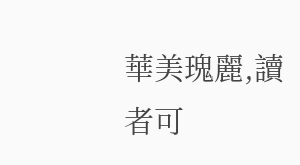華美瑰麗,讀者可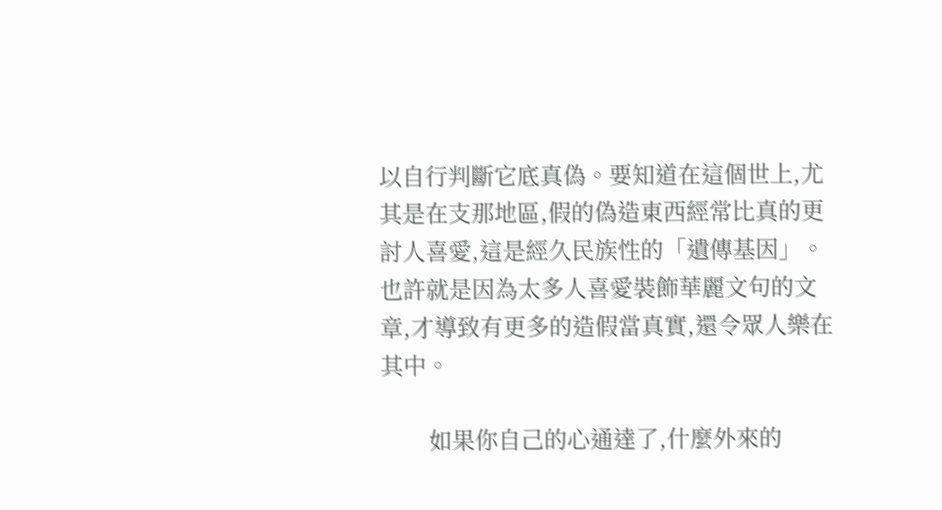以自行判斷它底真偽。要知道在這個世上,尤其是在支那地區,假的偽造東西經常比真的更討人喜愛,這是經久民族性的「遺傳基因」。也許就是因為太多人喜愛裝飾華麗文句的文章,才導致有更多的造假當真實,還令眾人樂在其中。

        如果你自己的心通達了,什麼外來的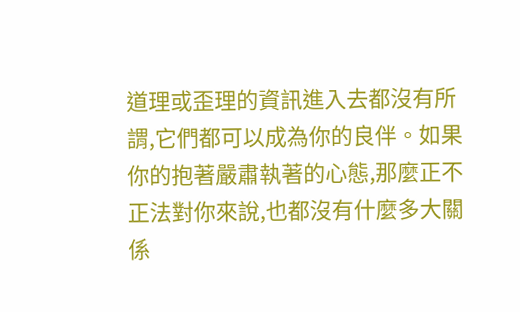道理或歪理的資訊進入去都沒有所謂,它們都可以成為你的良伴。如果你的抱著嚴肅執著的心態,那麼正不正法對你來說,也都沒有什麼多大關係